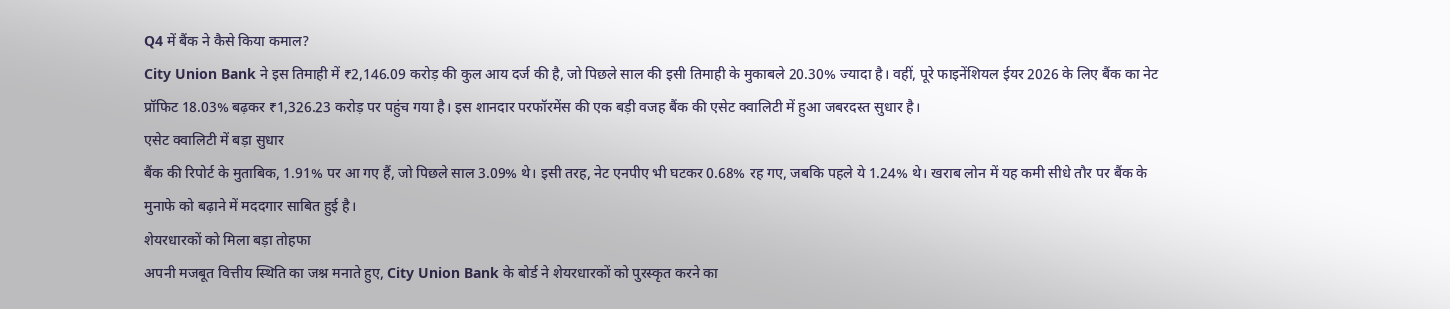Q4 में बैंक ने कैसे किया कमाल?
City Union Bank ने इस तिमाही में ₹2,146.09 करोड़ की कुल आय दर्ज की है, जो पिछले साल की इसी तिमाही के मुकाबले 20.30% ज्यादा है। वहीं, पूरे फाइनेंशियल ईयर 2026 के लिए बैंक का नेट प्रॉफिट 18.03% बढ़कर ₹1,326.23 करोड़ पर पहुंच गया है। इस शानदार परफॉरमेंस की एक बड़ी वजह बैंक की एसेट क्वालिटी में हुआ जबरदस्त सुधार है।
एसेट क्वालिटी में बड़ा सुधार
बैंक की रिपोर्ट के मुताबिक, 1.91% पर आ गए हैं, जो पिछले साल 3.09% थे। इसी तरह, नेट एनपीए भी घटकर 0.68% रह गए, जबकि पहले ये 1.24% थे। खराब लोन में यह कमी सीधे तौर पर बैंक के मुनाफे को बढ़ाने में मददगार साबित हुई है।
शेयरधारकों को मिला बड़ा तोहफा
अपनी मजबूत वित्तीय स्थिति का जश्न मनाते हुए, City Union Bank के बोर्ड ने शेयरधारकों को पुरस्कृत करने का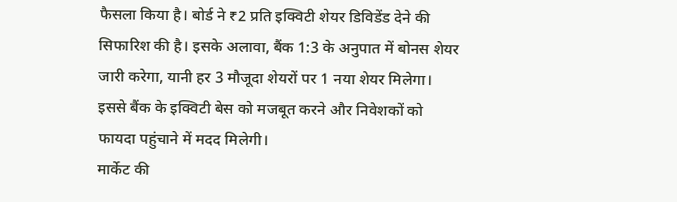फैसला किया है। बोर्ड ने ₹2 प्रति इक्विटी शेयर डिविडेंड देने की सिफारिश की है। इसके अलावा, बैंक 1:3 के अनुपात में बोनस शेयर जारी करेगा, यानी हर 3 मौजूदा शेयरों पर 1 नया शेयर मिलेगा। इससे बैंक के इक्विटी बेस को मजबूत करने और निवेशकों को फायदा पहुंचाने में मदद मिलेगी।
मार्केट की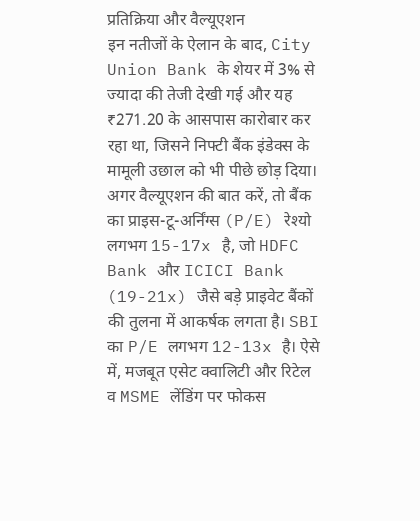प्रतिक्रिया और वैल्यूएशन
इन नतीजों के ऐलान के बाद, City Union Bank के शेयर में 3% से ज्यादा की तेजी देखी गई और यह ₹271.20 के आसपास कारोबार कर रहा था, जिसने निफ्टी बैंक इंडेक्स के मामूली उछाल को भी पीछे छोड़ दिया। अगर वैल्यूएशन की बात करें, तो बैंक का प्राइस-टू-अर्निंग्स (P/E) रेश्यो लगभग 15-17x है, जो HDFC Bank और ICICI Bank (19-21x) जैसे बड़े प्राइवेट बैंकों की तुलना में आकर्षक लगता है। SBI का P/E लगभग 12-13x है। ऐसे में, मजबूत एसेट क्वालिटी और रिटेल व MSME लेंडिंग पर फोकस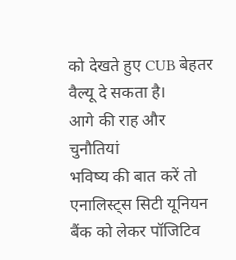को देखते हुए CUB बेहतर वैल्यू दे सकता है।
आगे की राह और चुनौतियां
भविष्य की बात करें तो एनालिस्ट्स सिटी यूनियन बैंक को लेकर पॉजिटिव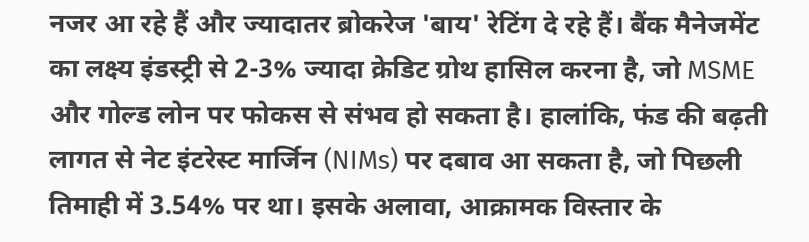नजर आ रहे हैं और ज्यादातर ब्रोकरेज 'बाय' रेटिंग दे रहे हैं। बैंक मैनेजमेंट का लक्ष्य इंडस्ट्री से 2-3% ज्यादा क्रेडिट ग्रोथ हासिल करना है, जो MSME और गोल्ड लोन पर फोकस से संभव हो सकता है। हालांकि, फंड की बढ़ती लागत से नेट इंटरेस्ट मार्जिन (NIMs) पर दबाव आ सकता है, जो पिछली तिमाही में 3.54% पर था। इसके अलावा, आक्रामक विस्तार के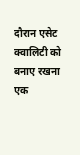दौरान एसेट क्वालिटी को बनाए रखना एक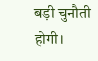बड़ी चुनौती होगी।